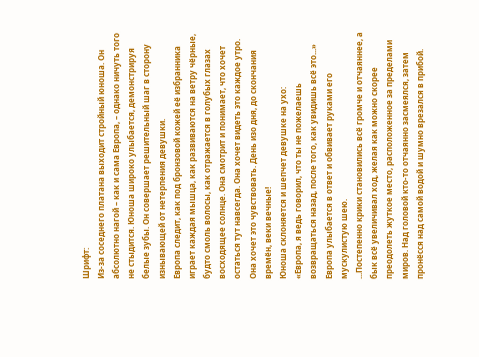Шрифт:
Из-за соседнего платана выходит стройный юноша. Он абсолютно нагой – как и сама Европа, – однако ничуть того не стыдится. Юноша широко улыбается, демонстрируя белые зубы. Он совершает решительный шаг в сторону изнывающей от нетерпения девушки.
Европа следит, как под бронзовой кожей её избранника играет каждая мышца, как развиваются на ветру чёрные, будто смоль волосы, как отражается в голубых глазах восходящее солнце. Она смотрит и понимает, что хочет остаться тут навсегда. Она хочет видеть это каждое утро. Она хочет это чувствовать. День изо дня, до скончания времён, веки вечные!
Юноша склоняется и шепчет девушке на ухо:
«Европа, я ведь говорил, что ты не пожелаешь возвращаться назад, после того, как увидишь всё это...»
Европа улыбается в ответ и обвивает руками его мускулистую шею.
...Постепенно крики становились всё громче и отчаяннее, а бык всё увеличивал ход, желая как можно скорее преодолеть жуткое место, расположенное за пределами миров. Над головой кто-то отчаянно засмеялся, затем пронёсся над самой водой и шумно врезался в прибой.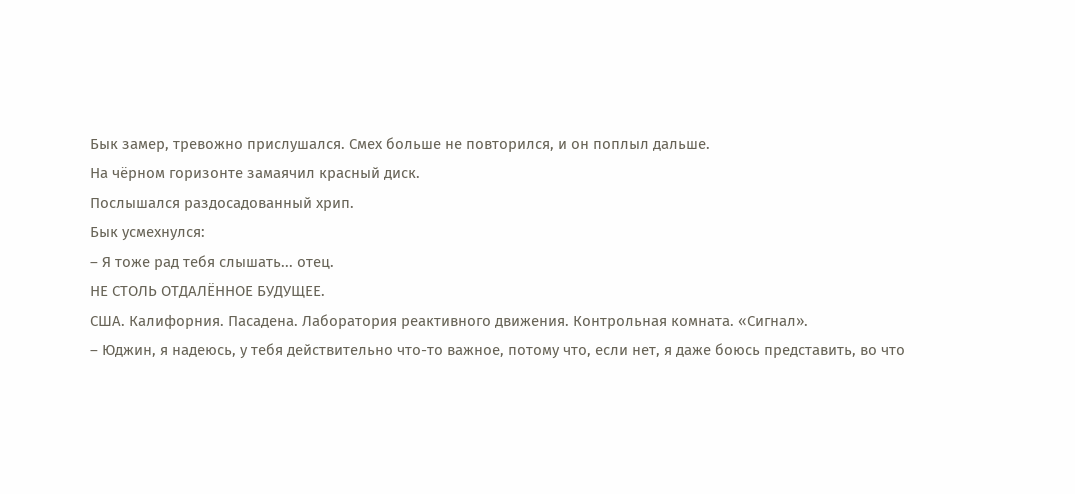Бык замер, тревожно прислушался. Смех больше не повторился, и он поплыл дальше.
На чёрном горизонте замаячил красный диск.
Послышался раздосадованный хрип.
Бык усмехнулся:
– Я тоже рад тебя слышать... отец.
НЕ СТОЛЬ ОТДАЛЁННОЕ БУДУЩЕЕ.
США. Калифорния. Пасадена. Лаборатория реактивного движения. Контрольная комната. «Сигнал».
– Юджин, я надеюсь, у тебя действительно что-то важное, потому что, если нет, я даже боюсь представить, во что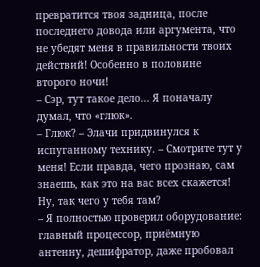превратится твоя задница, после последнего довода или аргумента, что не убедят меня в правильности твоих действий! Особенно в половине второго ночи!
– Сэр, тут такое дело... Я поначалу думал, что «глюк».
– Глюк? – Элачи придвинулся к испуганному технику. – Смотрите тут у меня! Если правда, чего прознаю, сам знаешь, как это на вас всех скажется! Ну, так чего у тебя там?
– Я полностью проверил оборудование: главный процессор, приёмную антенну, дешифратор, даже пробовал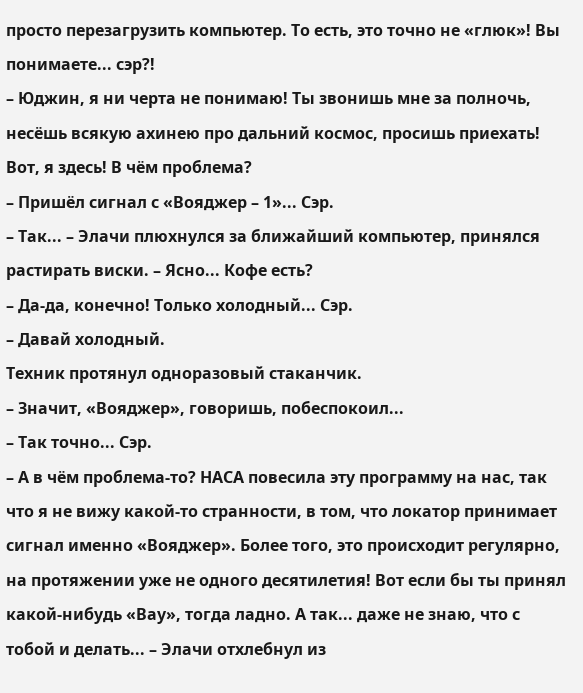просто перезагрузить компьютер. То есть, это точно не «глюк»! Вы понимаете... сэр?!
– Юджин, я ни черта не понимаю! Ты звонишь мне за полночь, несёшь всякую ахинею про дальний космос, просишь приехать! Вот, я здесь! В чём проблема?
– Пришёл сигнал с «Вояджер – 1»... Сэр.
– Так... – Элачи плюхнулся за ближайший компьютер, принялся растирать виски. – Ясно... Кофе есть?
– Да-да, конечно! Только холодный... Сэр.
– Давай холодный.
Техник протянул одноразовый стаканчик.
– Значит, «Вояджер», говоришь, побеспокоил...
– Так точно... Сэр.
– А в чём проблема-то? НАСА повесила эту программу на нас, так что я не вижу какой-то странности, в том, что локатор принимает сигнал именно «Вояджер». Более того, это происходит регулярно, на протяжении уже не одного десятилетия! Вот если бы ты принял какой-нибудь «Вау», тогда ладно. А так... даже не знаю, что с тобой и делать... – Элачи отхлебнул из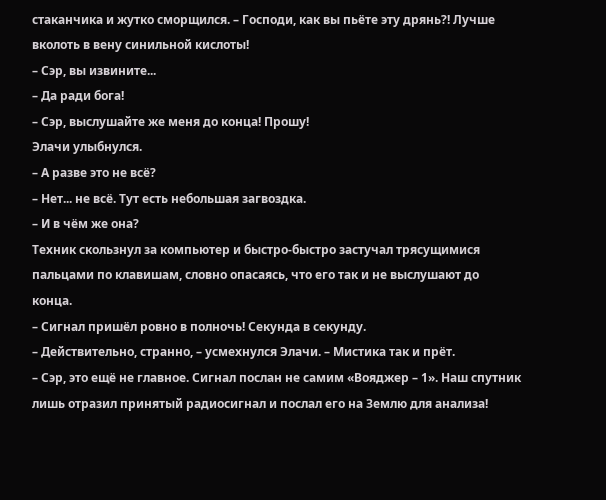стаканчика и жутко сморщился. – Господи, как вы пьёте эту дрянь?! Лучше вколоть в вену синильной кислоты!
– Сэр, вы извините...
– Да ради бога!
– Сэр, выслушайте же меня до конца! Прошу!
Элачи улыбнулся.
– А разве это не всё?
– Нет... не всё. Тут есть небольшая загвоздка.
– И в чём же она?
Техник скользнул за компьютер и быстро-быстро застучал трясущимися пальцами по клавишам, словно опасаясь, что его так и не выслушают до конца.
– Сигнал пришёл ровно в полночь! Секунда в секунду.
– Действительно, странно, – усмехнулся Элачи. – Мистика так и прёт.
– Сэр, это ещё не главное. Сигнал послан не самим «Вояджер – 1». Наш спутник лишь отразил принятый радиосигнал и послал его на Землю для анализа!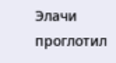Элачи проглотил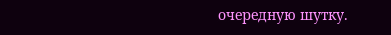очередную шутку.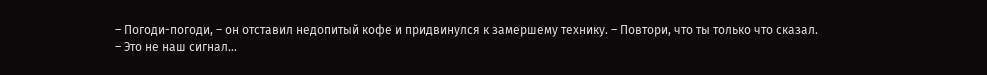– Погоди-погоди, – он отставил недопитый кофе и придвинулся к замершему технику. – Повтори, что ты только что сказал.
– Это не наш сигнал...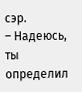сэр.
– Надеюсь, ты определил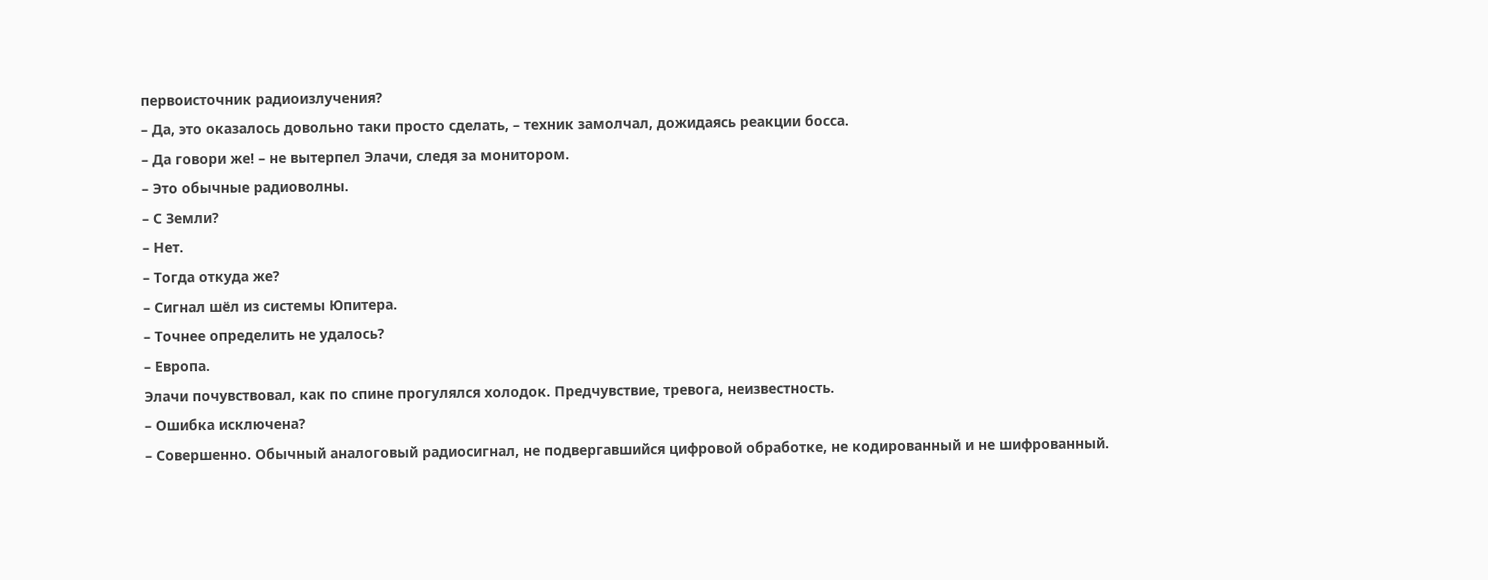первоисточник радиоизлучения?
– Да, это оказалось довольно таки просто сделать, – техник замолчал, дожидаясь реакции босса.
– Да говори же! – не вытерпел Элачи, следя за монитором.
– Это обычные радиоволны.
– С Земли?
– Нет.
– Тогда откуда же?
– Сигнал шёл из системы Юпитера.
– Точнее определить не удалось?
– Европа.
Элачи почувствовал, как по спине прогулялся холодок. Предчувствие, тревога, неизвестность.
– Ошибка исключена?
– Совершенно. Обычный аналоговый радиосигнал, не подвергавшийся цифровой обработке, не кодированный и не шифрованный.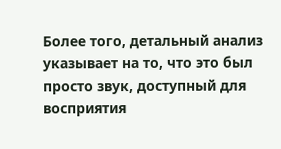Более того, детальный анализ указывает на то, что это был просто звук, доступный для восприятия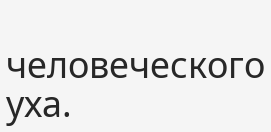человеческого уха.